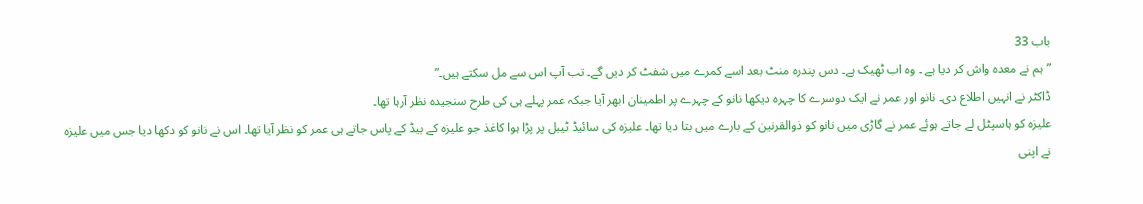باب 33
”ہم نے معدہ واش کر دیا ہے ۔ وہ اب ٹھیک ہے۔ دس پندرہ منٹ بعد اسے کمرے میں شفٹ کر دیں گے۔ تب آپ اس سے مل سکتے ہیں۔”
ڈاکٹر نے انہیں اطلاع دی۔ نانو اور عمر نے ایک دوسرے کا چہرہ دیکھا نانو کے چہرے پر اطمینان ابھر آیا جبکہ عمر پہلے ہی کی طرح سنجیدہ نظر آرہا تھا۔
علیزہ کو ہاسپٹل لے جاتے ہوئے عمر نے گاڑی میں نانو کو ذوالقرنین کے بارے میں بتا دیا تھا۔ علیزہ کی سائیڈ ٹیبل پر پڑا ہوا کاغذ جو علیزہ کے بیڈ کے پاس جاتے ہی عمر کو نظر آیا تھا۔ اس نے نانو کو دکھا دیا جس میں علیزہ نے اپنی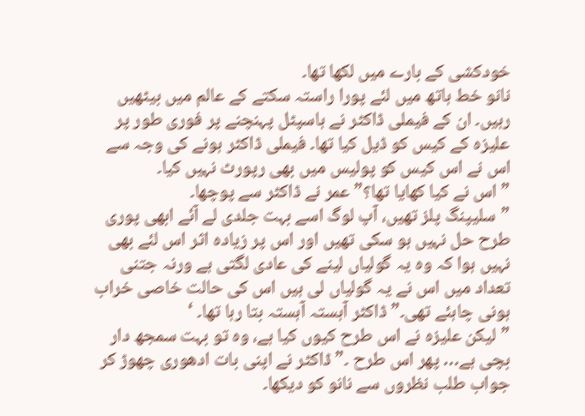خودکشی کے بارے میں لکھا تھا۔
نانو خط ہاتھ میں لئے پورا راستہ سکتے کے عالم میں بیٹھیں رہیں۔ ان کے فیملی ڈاکٹر نے ہاسپٹل پہنچنے پر فوری طور پر علیزہ کے کیس کو ڈیل کیا تھا۔ فیملی ڈاکٹر ہونے کی وجہ سے اس نے اس کیس کو پولیس میں بھی رپورٹ نہیں کیا۔
”اس نے کیا کھایا تھا؟” عمر نے ڈاکٹر سے پوچھا۔
”سلیپنگ پلز تھیں، آپ لوگ اسے بہت جلدی لے آئے ابھی پوری طرح حل نہیں ہو سکی تھیں اور اس پر زیادہ اثر اس لئے بھی نہیں ہوا کہ وہ یہ گولیاں لینے کی عادی لگتی ہے ورنہ جتنی تعداد میں اس نے یہ گولیاں لی ہیں اس کی حالت خاصی خراب ہونی چاہئے تھی۔” ڈاکٹر آہستہ آہستہ بتا رہا تھا۔ ‘
”لیکن علیزہ نے اس طرح کیوں کیا ہے، وہ تو بہت سمجھ دار بچی ہے… پھر اس طرح ۔” ڈاکٹر نے اپنی بات ادھوری چھوڑ کر جواب طلب نظروں سے نانو کو دیکھا۔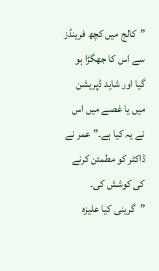”کالج میں کچھ فرینڈز سے اس کا جھگڑا ہو گیا اور شاید ڈپریشن میں یا غصے میں اس نے یہ کیا ہے۔” عمر نے ڈاکٹر کو مطمئن کرنے کی کوشش کی۔
”گرینی کیا علیزہ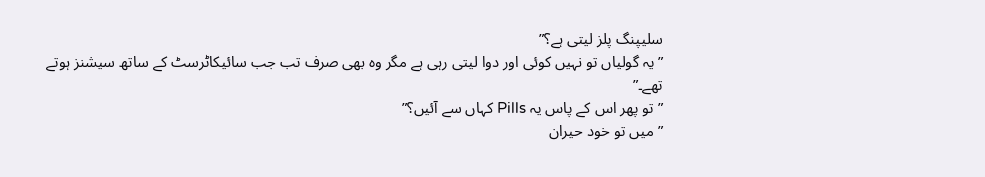سلیپنگ پلز لیتی ہے؟”
”یہ گولیاں تو نہیں کوئی اور دوا لیتی رہی ہے مگر وہ بھی صرف تب جب سائیکاٹرسٹ کے ساتھ سیشنز ہوتے تھے۔”
”تو پھر اس کے پاس یہ Pills کہاں سے آئیں؟”
”میں تو خود حیران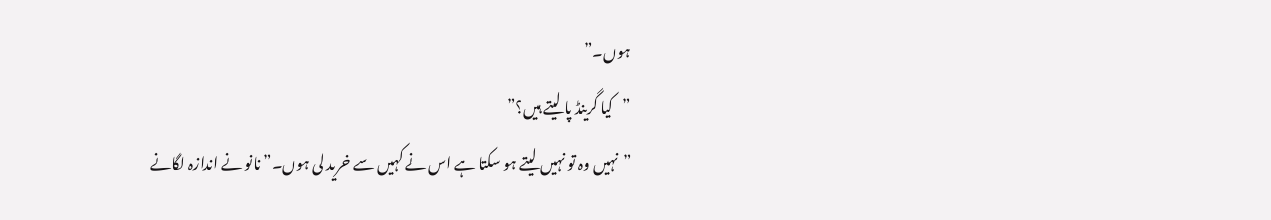ہوں۔”
”کیا گرینڈ پا لیتے ہیں؟”
”نہیں وہ تو نہیں لیتے ہو سکتا ہے اس نے کہیں سے خرید لی ہوں۔” نانو نے اندازہ لگانے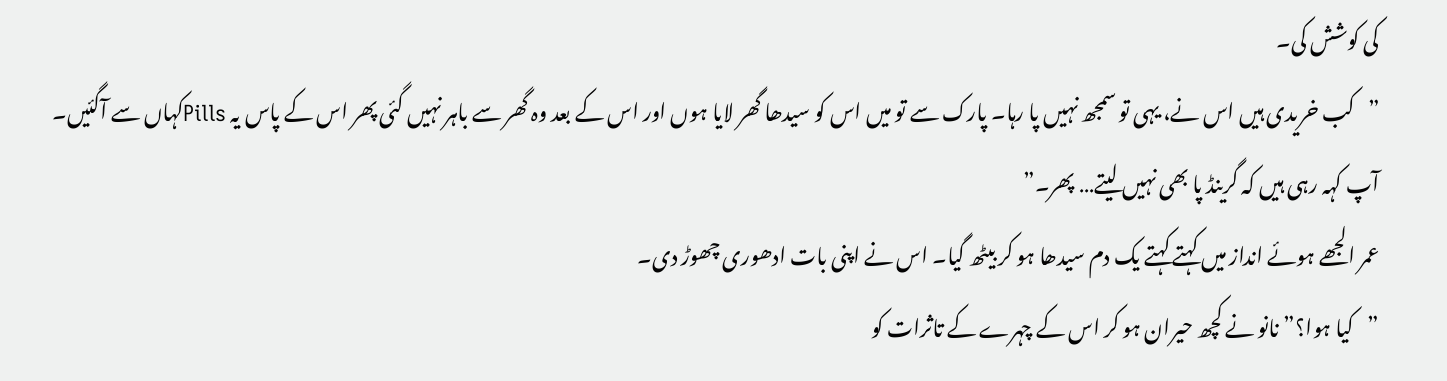کی کوشش کی۔
”کب خریدی ہیں اس نے، یہی تو سمجھ نہیں پا رہا۔ پارک سے تو میں اس کو سیدھا گھر لایا ہوں اور اس کے بعد وہ گھر سے باہر نہیں گئی پھر اس کے پاس یہ Pillsکہاں سے آگئیں۔ آپ کہہ رہی ہیں کہ گرینڈ پا بھی نہیں لیتے… پھر۔”
عمر الجھے ہوئے انداز میں کہتے کہتے یک دم سیدھا ہو کر بیٹھ گیا۔ اس نے اپنی بات ادھوری چھوڑ دی۔
”کیا ہوا؟” نانو نے کچھ حیران ہو کر اس کے چہرے کے تاثرات کو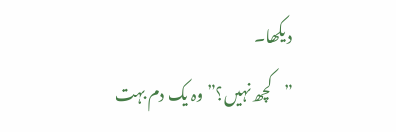دیکھا۔
”کچھ نہیں؟” وہ یک دم بہت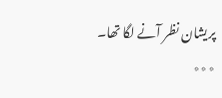پریشان نظر آنے لگا تھا۔
٭٭٭